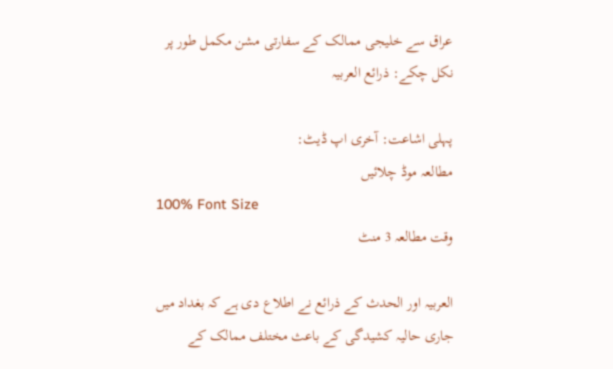عراق سے خلیجی ممالک کے سفارتی مشن مکمل طور پر نکل چکے: ذرائع العربیہ

پہلی اشاعت: آخری اپ ڈیٹ:
مطالعہ موڈ چلائیں
100% Font Size
وقت مطالعہ 3 منٹ

العربیہ اور الحدث کے ذرائع نے اطلاع دی ہے کہ بغداد میں جاری حالیہ کشیدگی کے باعث مختلف ممالک کے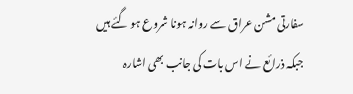سفارتی مشن عراق سے روانہ ہونا شروع ہو گئے ہیں جبکہ ذرائع نے اس بات کی جانب بھی اشارہ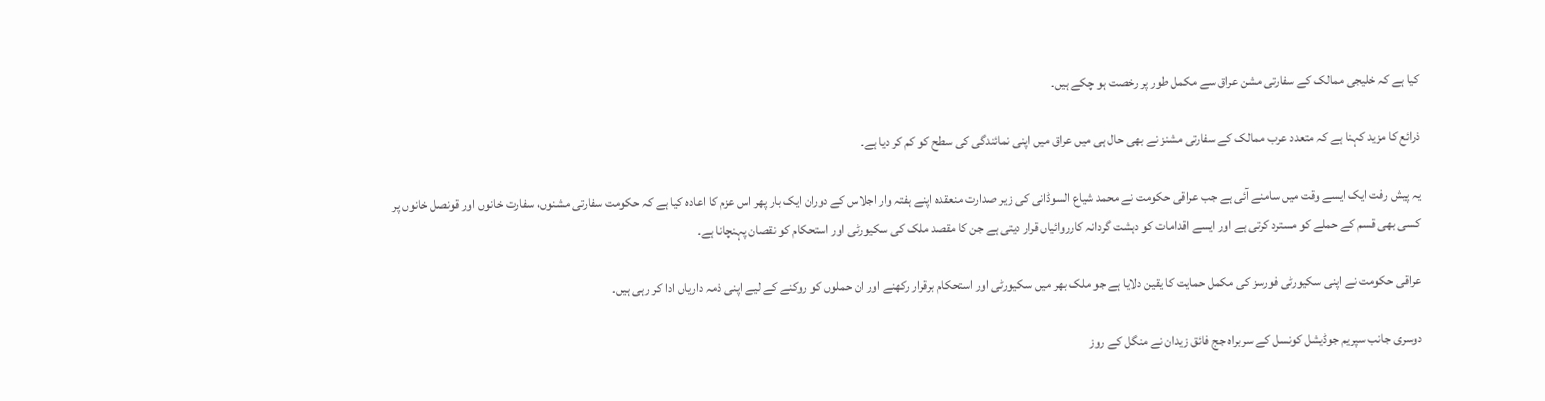کیا ہے کہ خلیجی ممالک کے سفارتی مشن عراق سے مکمل طور پر رخصت ہو چکے ہیں۔

ذرائع کا مزید کہنا ہے کہ متعدد عرب ممالک کے سفارتی مشنز نے بھی حال ہی میں عراق میں اپنی نمائندگی کی سطح کو کم کر دیا ہے۔

یہ پیش رفت ایک ایسے وقت میں سامنے آئی ہے جب عراقی حکومت نے محمد شیاع السوڈانی کی زیر صدارت منعقدہ اپنے ہفتہ وار اجلاس کے دوران ایک بار پھر اس عزم کا اعادہ کیا ہے کہ حکومت سفارتی مشنوں، سفارت خانوں اور قونصل خانوں پر کسی بھی قسم کے حملے کو مسترد کرتی ہے اور ایسے اقدامات کو دہشت گردانہ کارروائیاں قرار دیتی ہے جن کا مقصد ملک کی سکیورٹی اور استحکام کو نقصان پہنچانا ہے۔

عراقی حکومت نے اپنی سکیورٹی فورسز کی مکمل حمایت کا یقین دلایا ہے جو ملک بھر میں سکیورٹی اور استحکام برقرار رکھنے اور ان حملوں کو روکنے کے لیے اپنی ذمہ داریاں ادا کر رہی ہیں۔

دوسری جانب سپریم جوڈیشل کونسل کے سربراہ جج فائق زیدان نے منگل کے روز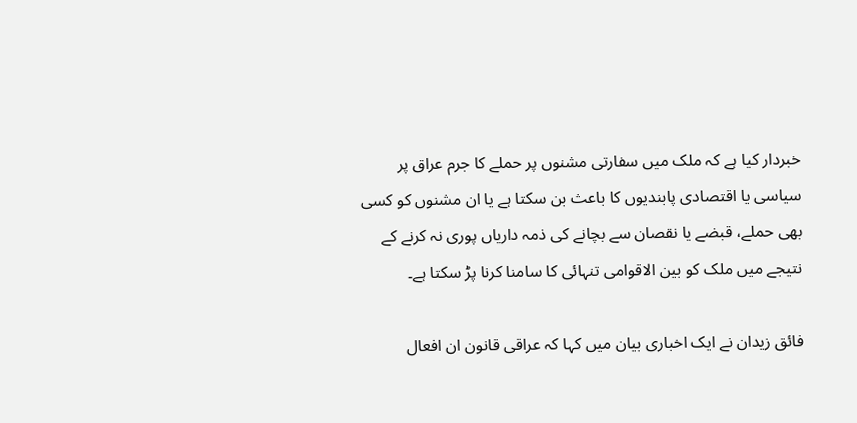خبردار کیا ہے کہ ملک میں سفارتی مشنوں پر حملے کا جرم عراق پر سیاسی یا اقتصادی پابندیوں کا باعث بن سکتا ہے یا ان مشنوں کو کسی بھی حملے، قبضے یا نقصان سے بچانے کی ذمہ داریاں پوری نہ کرنے کے نتیجے میں ملک کو بین الاقوامی تنہائی کا سامنا کرنا پڑ سکتا ہے۔

فائق زیدان نے ایک اخباری بیان میں کہا کہ عراقی قانون ان افعال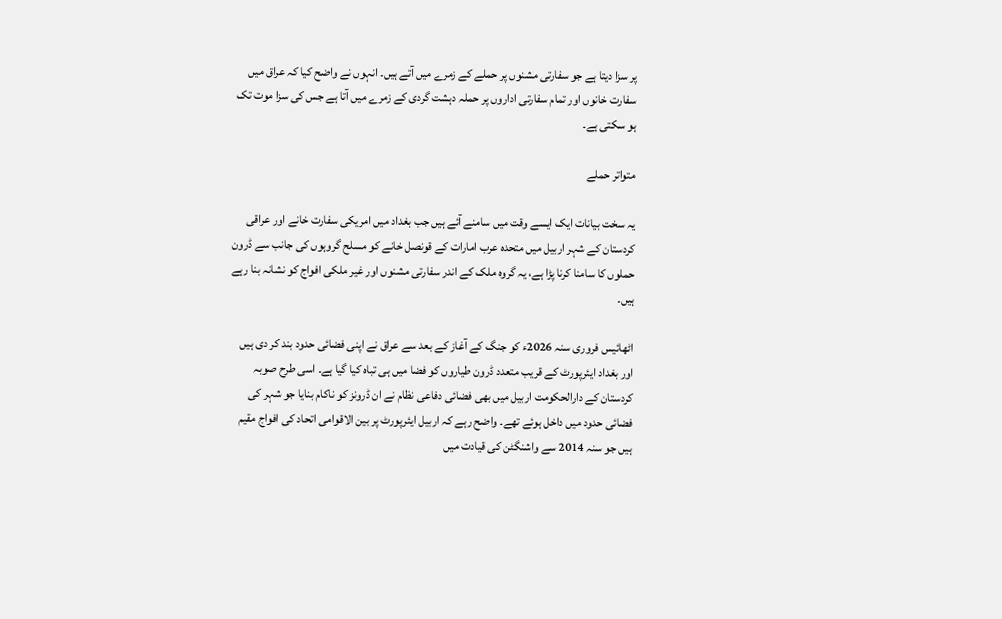پر سزا دیتا ہے جو سفارتی مشنوں پر حملے کے زمرے میں آتے ہیں۔ انہوں نے واضح کیا کہ عراق میں سفارت خانوں اور تمام سفارتی اداروں پر حملہ دہشت گردی کے زمرے میں آتا ہے جس کی سزا موت تک ہو سکتی ہے۔

متواتر حملے

یہ سخت بیانات ایک ایسے وقت میں سامنے آئے ہیں جب بغداد میں امریکی سفارت خانے اور عراقی کردستان کے شہر اربیل میں متحدہ عرب امارات کے قونصل خانے کو مسلح گروہوں کی جانب سے ڈرون حملوں کا سامنا کرنا پڑا ہے، یہ گروہ ملک کے اندر سفارتی مشنوں اور غیر ملکی افواج کو نشانہ بنا رہے ہیں۔

اٹھائیس فروری سنہ 2026ء کو جنگ کے آغاز کے بعد سے عراق نے اپنی فضائی حدود بند کر دی ہیں اور بغداد ایئرپورٹ کے قریب متعدد ڈرون طیاروں کو فضا میں ہی تباہ کیا گیا ہے۔ اسی طرح صوبہ کردستان کے دارالحکومت اربیل میں بھی فضائی دفاعی نظام نے ان ڈرونز کو ناکام بنایا جو شہر کی فضائی حدود میں داخل ہوئے تھے۔ واضح رہے کہ اربیل ایئرپورٹ پر بین الاقوامی اتحاد کی افواج مقیم ہیں جو سنہ 2014 سے واشنگٹن کی قیادت میں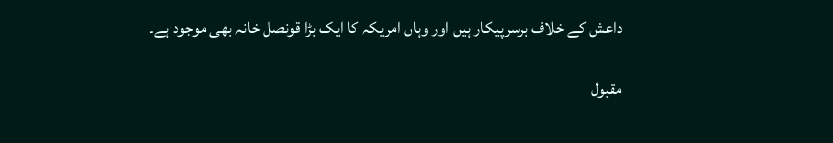داعش کے خلاف برسرپیکار ہیں اور وہاں امریکہ کا ایک بڑا قونصل خانہ بھی موجود ہے۔

مقبول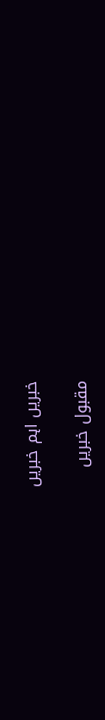خبریں اہم خبریں

مقبول خبریں